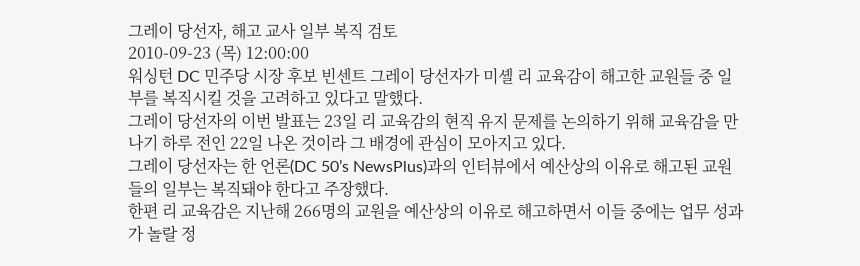그레이 당선자, 해고 교사 일부 복직 검토
2010-09-23 (목) 12:00:00
워싱턴 DC 민주당 시장 후보 빈센트 그레이 당선자가 미셸 리 교육감이 해고한 교원들 중 일부를 복직시킬 것을 고려하고 있다고 말했다.
그레이 당선자의 이번 발표는 23일 리 교육감의 현직 유지 문제를 논의하기 위해 교육감을 만나기 하루 전인 22일 나온 것이라 그 배경에 관심이 모아지고 있다.
그레이 당선자는 한 언론(DC 50’s NewsPlus)과의 인터뷰에서 예산상의 이유로 해고된 교원들의 일부는 복직돼야 한다고 주장했다.
한편 리 교육감은 지난해 266명의 교원을 예산상의 이유로 해고하면서 이들 중에는 업무 성과가 놀랄 정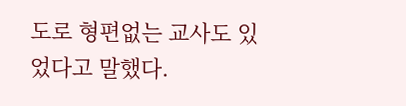도로 형편없는 교사도 있었다고 말했다.